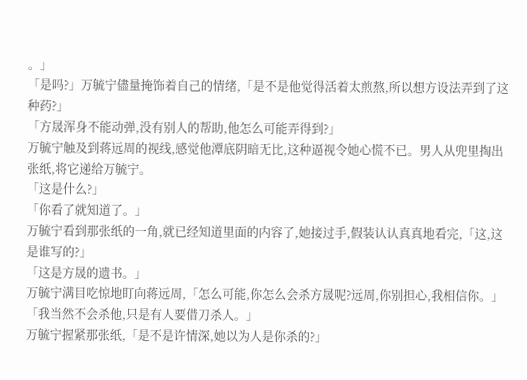。」
「是吗?」万毓宁儘量掩饰着自己的情绪,「是不是他觉得活着太煎熬,所以想方设法弄到了这种药?」
「方晟浑身不能动弹,没有别人的帮助,他怎么可能弄得到?」
万毓宁触及到蒋远周的视线,感觉他潭底阴暗无比,这种逼视令她心慌不已。男人从兜里掏出张纸,将它递给万毓宁。
「这是什么?」
「你看了就知道了。」
万毓宁看到那张纸的一角,就已经知道里面的内容了,她接过手,假装认认真真地看完,「这,这是谁写的?」
「这是方晟的遗书。」
万毓宁满目吃惊地盯向蒋远周,「怎么可能,你怎么会杀方晟呢?远周,你别担心,我相信你。」
「我当然不会杀他,只是有人要借刀杀人。」
万毓宁握紧那张纸,「是不是许情深,她以为人是你杀的?」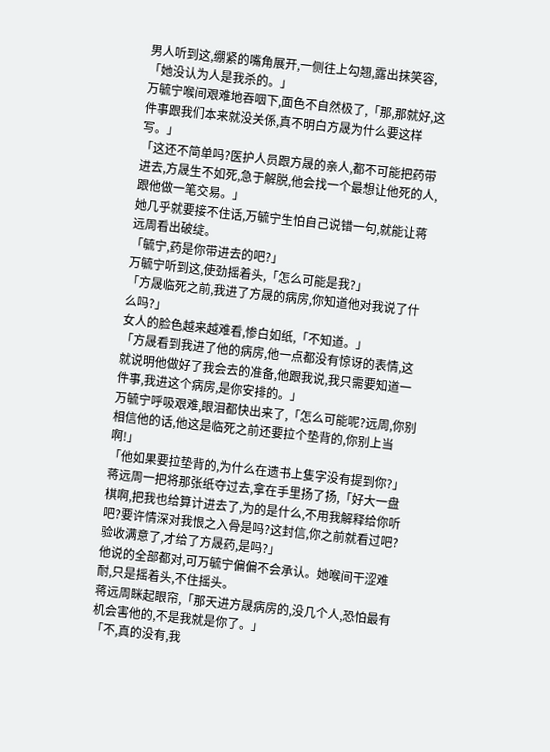男人听到这,绷紧的嘴角展开,一侧往上勾翘,露出抹笑容,「她没认为人是我杀的。」
万毓宁喉间艰难地吞咽下,面色不自然极了,「那,那就好,这件事跟我们本来就没关係,真不明白方晟为什么要这样写。」
「这还不简单吗?医护人员跟方晟的亲人,都不可能把药带进去,方晟生不如死,急于解脱,他会找一个最想让他死的人,跟他做一笔交易。」
她几乎就要接不住话,万毓宁生怕自己说错一句,就能让蒋远周看出破绽。
「毓宁,药是你带进去的吧?」
万毓宁听到这,使劲摇着头,「怎么可能是我?」
「方晟临死之前,我进了方晟的病房,你知道他对我说了什么吗?」
女人的脸色越来越难看,惨白如纸,「不知道。」
「方晟看到我进了他的病房,他一点都没有惊讶的表情,这就说明他做好了我会去的准备,他跟我说,我只需要知道一件事,我进这个病房,是你安排的。」
万毓宁呼吸艰难,眼泪都快出来了,「怎么可能呢?远周,你别相信他的话,他这是临死之前还要拉个垫背的,你别上当啊!」
「他如果要拉垫背的,为什么在遗书上隻字没有提到你?」蒋远周一把将那张纸夺过去,拿在手里扬了扬,「好大一盘棋啊,把我也给算计进去了,为的是什么,不用我解释给你听吧?要许情深对我恨之入骨是吗?这封信,你之前就看过吧?验收满意了,才给了方晟药,是吗?」
他说的全部都对,可万毓宁偏偏不会承认。她喉间干涩难耐,只是摇着头,不住摇头。
蒋远周眯起眼帘,「那天进方晟病房的,没几个人,恐怕最有机会害他的,不是我就是你了。」
「不,真的没有,我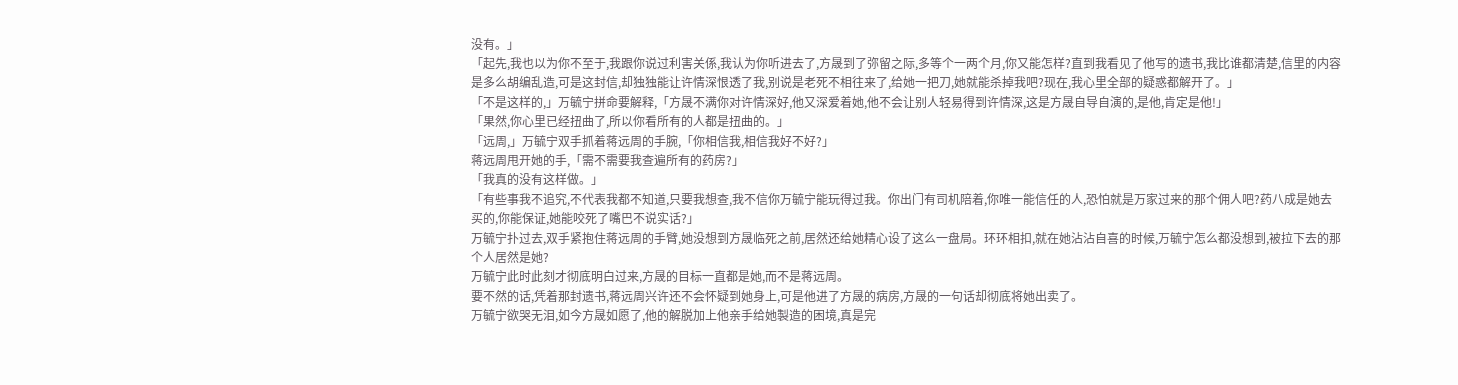没有。」
「起先,我也以为你不至于,我跟你说过利害关係,我认为你听进去了,方晟到了弥留之际,多等个一两个月,你又能怎样?直到我看见了他写的遗书,我比谁都清楚,信里的内容是多么胡编乱造,可是这封信,却独独能让许情深恨透了我,别说是老死不相往来了,给她一把刀,她就能杀掉我吧?现在,我心里全部的疑惑都解开了。」
「不是这样的,」万毓宁拼命要解释,「方晟不满你对许情深好,他又深爱着她,他不会让别人轻易得到许情深,这是方晟自导自演的,是他,肯定是他!」
「果然,你心里已经扭曲了,所以你看所有的人都是扭曲的。」
「远周,」万毓宁双手抓着蒋远周的手腕,「你相信我,相信我好不好?」
蒋远周甩开她的手,「需不需要我查遍所有的药房?」
「我真的没有这样做。」
「有些事我不追究,不代表我都不知道,只要我想查,我不信你万毓宁能玩得过我。你出门有司机陪着,你唯一能信任的人,恐怕就是万家过来的那个佣人吧?药八成是她去买的,你能保证,她能咬死了嘴巴不说实话?」
万毓宁扑过去,双手紧抱住蒋远周的手臂,她没想到方晟临死之前,居然还给她精心设了这么一盘局。环环相扣,就在她沾沾自喜的时候,万毓宁怎么都没想到,被拉下去的那个人居然是她?
万毓宁此时此刻才彻底明白过来,方晟的目标一直都是她,而不是蒋远周。
要不然的话,凭着那封遗书,蒋远周兴许还不会怀疑到她身上,可是他进了方晟的病房,方晟的一句话却彻底将她出卖了。
万毓宁欲哭无泪,如今方晟如愿了,他的解脱加上他亲手给她製造的困境,真是完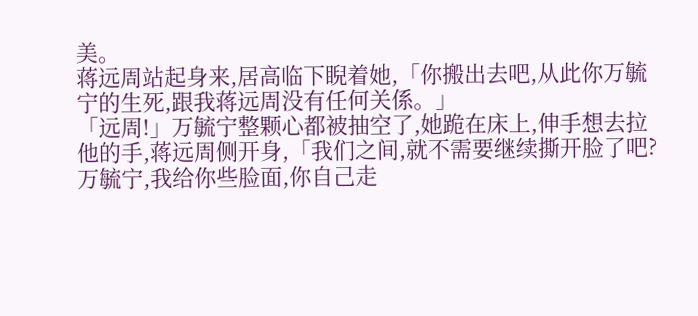美。
蒋远周站起身来,居高临下睨着她,「你搬出去吧,从此你万毓宁的生死,跟我蒋远周没有任何关係。」
「远周!」万毓宁整颗心都被抽空了,她跪在床上,伸手想去拉他的手,蒋远周侧开身,「我们之间,就不需要继续撕开脸了吧?万毓宁,我给你些脸面,你自己走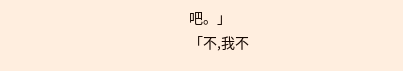吧。」
「不,我不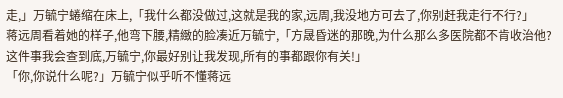走,」万毓宁蜷缩在床上,「我什么都没做过,这就是我的家,远周,我没地方可去了,你别赶我走行不行?」
蒋远周看着她的样子,他弯下腰,精緻的脸凑近万毓宁,「方晟昏迷的那晚,为什么那么多医院都不肯收治他?这件事我会查到底,万毓宁,你最好别让我发现,所有的事都跟你有关!」
「你,你说什么呢?」万毓宁似乎听不懂蒋远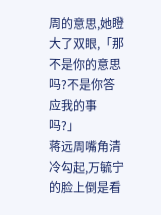周的意思,她瞪大了双眼,「那不是你的意思吗?不是你答应我的事吗?」
蒋远周嘴角清冷勾起,万毓宁的脸上倒是看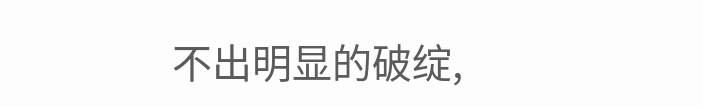不出明显的破绽,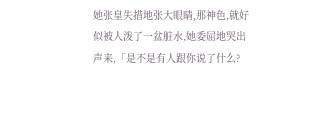她张皇失措地张大眼睛,那神色,就好似被人泼了一盆脏水,她委屈地哭出声来,「是不是有人跟你说了什么?